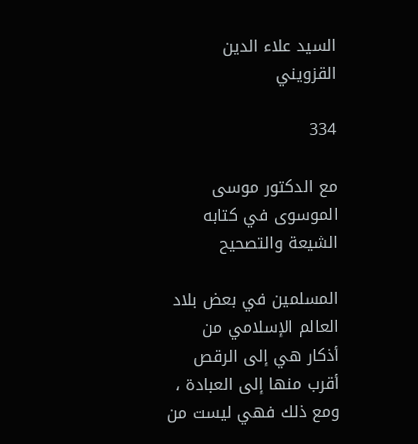السيد علاء الدين القزويني

334

مع الدكتور موسى الموسوى في كتابه الشيعة والتصحيح

المسلمين في بعض بلاد العالم الإسلامي من أذكار هي إلى الرقص أقرب منها إلى العبادة ، ومع ذلك فهي ليست من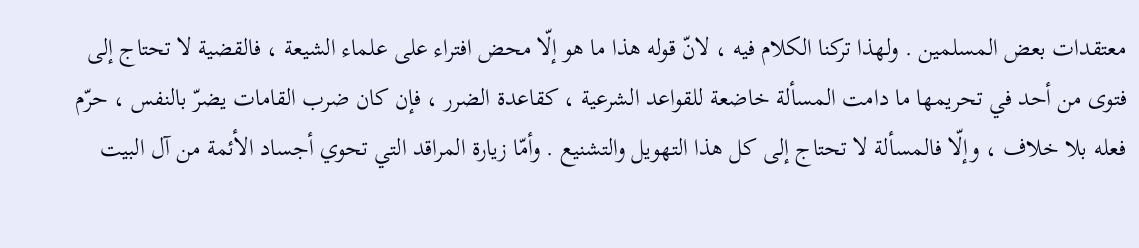معتقدات بعض المسلمين . ولهذا تركنا الكلام فيه ، لانّ قوله هذا ما هو إلّا محض افتراء على علماء الشيعة ، فالقضية لا تحتاج إلى فتوى من أحد في تحريمها ما دامت المسألة خاضعة للقواعد الشرعية ، كقاعدة الضرر ، فإن كان ضرب القامات يضرّ بالنفس ، حرّم فعله بلا خلاف ، وإلّا فالمسألة لا تحتاج إلى كل هذا التهويل والتشنيع . وأمّا زيارة المراقد التي تحوي أجساد الأئمة من آل البيت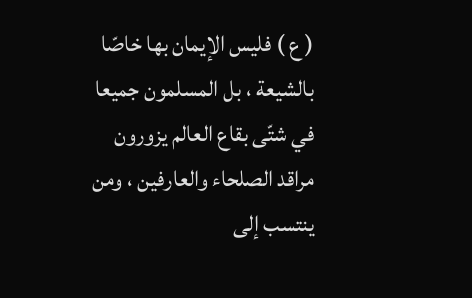( ع ) فليس الإيمان بها خاصّا بالشيعة ، بل المسلمون جميعا في شتّى بقاع العالم يزورون مراقد الصلحاء والعارفين ، ومن ينتسب إلى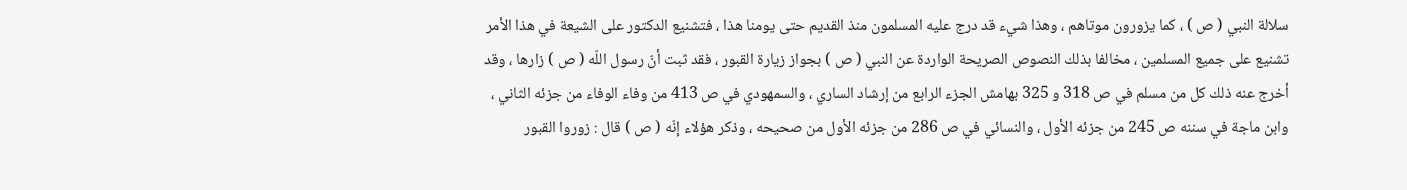سلالة النبي ( ص ) ، كما يزورون موتاهم ، وهذا شيء قد درج عليه المسلمون منذ القديم حتى يومنا هذا ، فتشنيع الدكتور على الشيعة في هذا الأمر تشنيع على جميع المسلمين ، مخالفا بذلك النصوص الصريحة الواردة عن النبي ( ص ) بجواز زيارة القبور ، فقد ثبت أنّ رسول اللّه ( ص ) زارها ، وقد أخرج عنه ذلك كل من مسلم في ص 318 و 325 بهامش الجزء الرابع من إرشاد الساري ، والسمهودي في ص 413 من وفاء الوفاء من جزئه الثاني ، وابن ماجة في سننه ص 245 من جزئه الأول ، والنسائي في ص 286 من جزئه الأول من صحيحه ، وذكر هؤلاء إنّه ( ص ) قال : زوروا القبور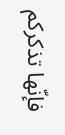فإنّها تذكركم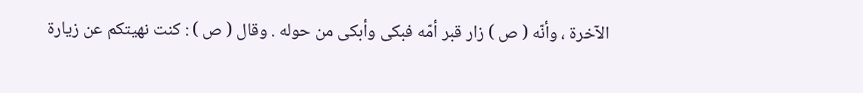الآخرة ، وأنّه ( ص ) زار قبر أمّه فبكى وأبكى من حوله . وقال ( ص ) : كنت نهيتكم عن زيارة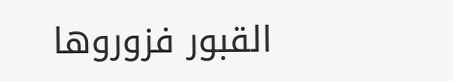القبور فزوروها